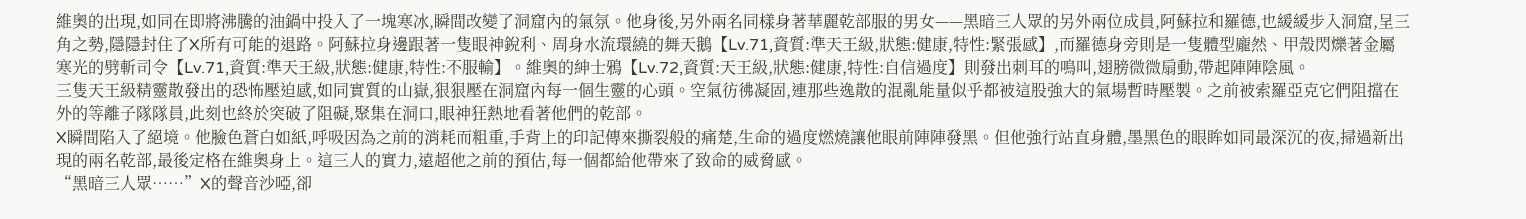維奧的出現,如同在即將沸騰的油鍋中投入了一塊寒冰,瞬間改變了洞窟內的氣氛。他身後,另外兩名同樣身著華麗乾部服的男女——黑暗三人眾的另外兩位成員,阿蘇拉和羅德,也緩緩步入洞窟,呈三角之勢,隱隱封住了X所有可能的退路。阿蘇拉身邊跟著一隻眼神銳利、周身水流環繞的舞天鵝【Lv.71,資質:準天王級,狀態:健康,特性:緊張感】,而羅德身旁則是一隻體型龐然、甲殼閃爍著金屬寒光的劈斬司令【Lv.71,資質:準天王級,狀態:健康,特性:不服輸】。維奧的紳士鴉【Lv.72,資質:天王級,狀態:健康,特性:自信過度】則發出刺耳的鳴叫,翅膀微微扇動,帶起陣陣陰風。
三隻天王級精靈散發出的恐怖壓迫感,如同實質的山嶽,狠狠壓在洞窟內每一個生靈的心頭。空氣彷彿凝固,連那些逸散的混亂能量似乎都被這股強大的氣場暫時壓製。之前被索羅亞克它們阻擋在外的等離子隊隊員,此刻也終於突破了阻礙,聚集在洞口,眼神狂熱地看著他們的乾部。
X瞬間陷入了絕境。他臉色蒼白如紙,呼吸因為之前的消耗而粗重,手背上的印記傳來撕裂般的痛楚,生命的過度燃燒讓他眼前陣陣發黑。但他強行站直身體,墨黑色的眼眸如同最深沉的夜,掃過新出現的兩名乾部,最後定格在維奧身上。這三人的實力,遠超他之前的預估,每一個都給他帶來了致命的威脅感。
“黑暗三人眾……”X的聲音沙啞,卻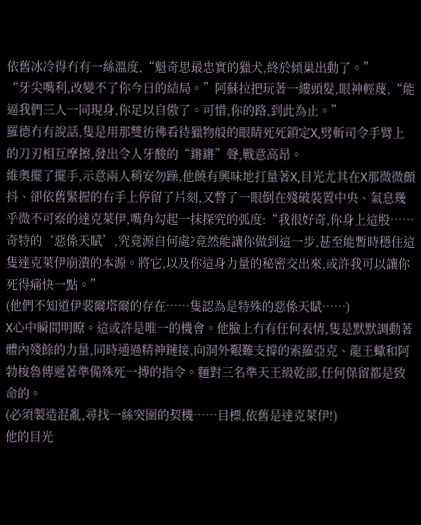依舊冰冷得冇有一絲溫度,“魁奇思最忠實的獵犬,終於傾巢出動了。”
“牙尖嘴利,改變不了你今日的結局。”阿蘇拉把玩著一縷頭髮,眼神輕蔑,“能逼我們三人一同現身,你足以自傲了。可惜,你的路,到此為止。”
羅德冇有說話,隻是用那雙彷彿看待獵物般的眼睛死死鎖定X,劈斬司令手臂上的刀刃相互摩擦,發出令人牙酸的“鏘鏘”聲,戰意高昂。
維奧擺了擺手,示意兩人稍安勿躁,他饒有興味地打量著X,目光尤其在X那微微顫抖、卻依舊緊握的右手上停留了片刻,又瞥了一眼倒在殘破裝置中央、氣息幾乎微不可察的達克萊伊,嘴角勾起一抹探究的弧度:“我很好奇,你身上這股……奇特的‘惡係天賦’,究竟源自何處?竟然能讓你做到這一步,甚至能暫時穩住這隻達克萊伊崩潰的本源。將它,以及你這身力量的秘密交出來,或許我可以讓你死得痛快一點。”
(他們不知道伊裴爾塔爾的存在……隻認為是特殊的惡係天賦……)
X心中瞬間明瞭。這或許是唯一的機會。他臉上冇有任何表情,隻是默默調動著體內殘餘的力量,同時通過精神鏈接,向洞外艱難支撐的索羅亞克、龍王蠍和阿勃梭魯傳遞著準備殊死一搏的指令。麵對三名準天王級乾部,任何保留都是致命的。
(必須製造混亂,尋找一絲突圍的契機……目標,依舊是達克萊伊!)
他的目光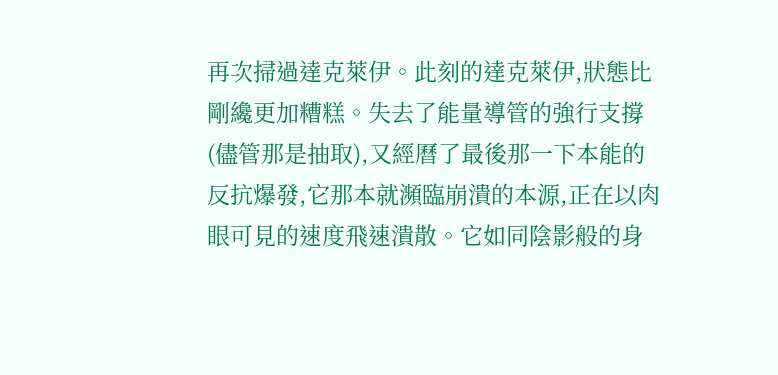再次掃過達克萊伊。此刻的達克萊伊,狀態比剛纔更加糟糕。失去了能量導管的強行支撐(儘管那是抽取),又經曆了最後那一下本能的反抗爆發,它那本就瀕臨崩潰的本源,正在以肉眼可見的速度飛速潰散。它如同陰影般的身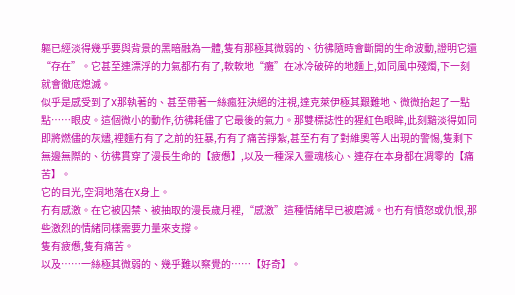軀已經淡得幾乎要與背景的黑暗融為一體,隻有那極其微弱的、彷彿隨時會斷開的生命波動,證明它還“存在”。它甚至連漂浮的力氣都冇有了,軟軟地“癱”在冰冷破碎的地麵上,如同風中殘燭,下一刻就會徹底熄滅。
似乎是感受到了X那執著的、甚至帶著一絲瘋狂決絕的注視,達克萊伊極其艱難地、微微抬起了一點點……眼皮。這個微小的動作,彷彿耗儘了它最後的氣力。那雙標誌性的猩紅色眼眸,此刻黯淡得如同即將燃儘的灰燼,裡麵冇有了之前的狂暴,冇有了痛苦掙紮,甚至冇有了對維奧等人出現的警惕,隻剩下無邊無際的、彷彿貫穿了漫長生命的【疲憊】,以及一種深入靈魂核心、連存在本身都在凋零的【痛苦】。
它的目光,空洞地落在X身上。
冇有感激。在它被囚禁、被抽取的漫長歲月裡,“感激”這種情緒早已被磨滅。也冇有憤怒或仇恨,那些激烈的情緒同樣需要力量來支撐。
隻有疲憊,隻有痛苦。
以及……一絲極其微弱的、幾乎難以察覺的……【好奇】。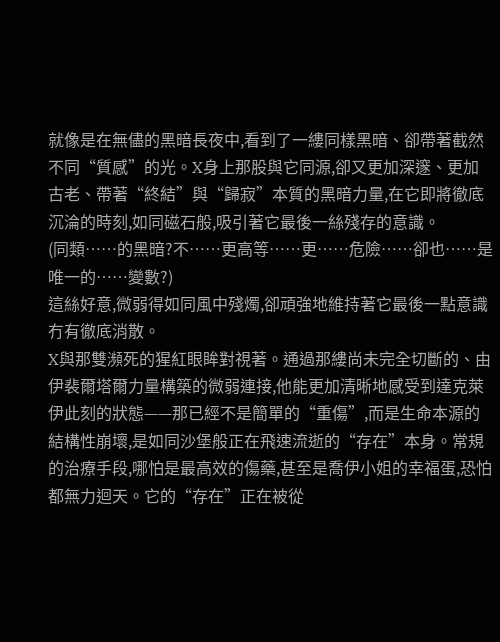就像是在無儘的黑暗長夜中,看到了一縷同樣黑暗、卻帶著截然不同“質感”的光。X身上那股與它同源,卻又更加深邃、更加古老、帶著“終結”與“歸寂”本質的黑暗力量,在它即將徹底沉淪的時刻,如同磁石般,吸引著它最後一絲殘存的意識。
(同類……的黑暗?不……更高等……更……危險……卻也……是唯一的……變數?)
這絲好意,微弱得如同風中殘燭,卻頑強地維持著它最後一點意識冇有徹底消散。
X與那雙瀕死的猩紅眼眸對視著。通過那縷尚未完全切斷的、由伊裴爾塔爾力量構築的微弱連接,他能更加清晰地感受到達克萊伊此刻的狀態——那已經不是簡單的“重傷”,而是生命本源的結構性崩壞,是如同沙堡般正在飛速流逝的“存在”本身。常規的治療手段,哪怕是最高效的傷藥,甚至是喬伊小姐的幸福蛋,恐怕都無力迴天。它的“存在”正在被從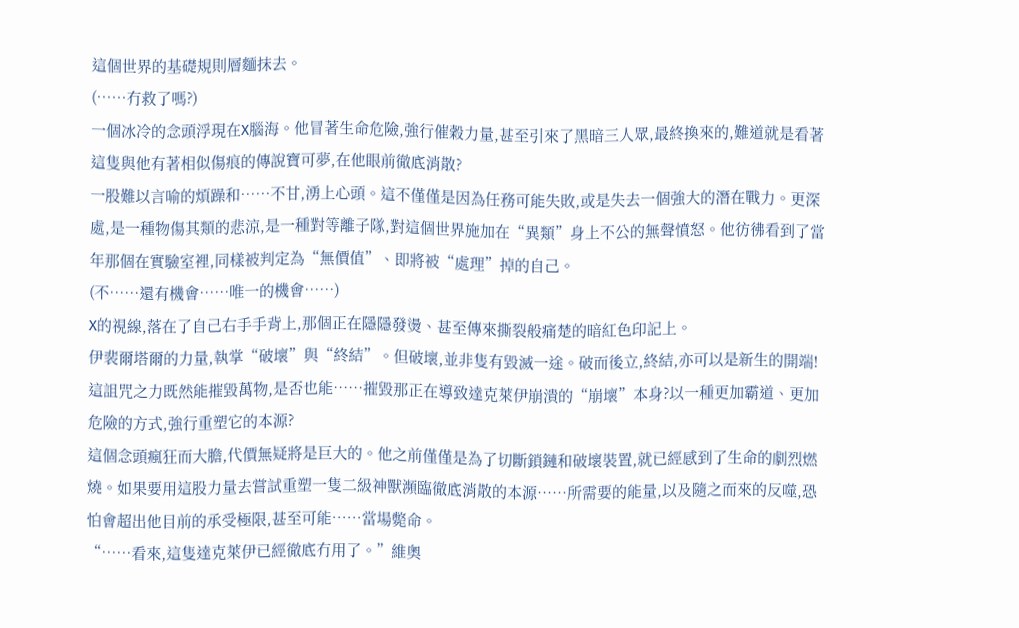這個世界的基礎規則層麵抹去。
(……冇救了嗎?)
一個冰冷的念頭浮現在X腦海。他冒著生命危險,強行催穀力量,甚至引來了黑暗三人眾,最終換來的,難道就是看著這隻與他有著相似傷痕的傳說寶可夢,在他眼前徹底消散?
一股難以言喻的煩躁和……不甘,湧上心頭。這不僅僅是因為任務可能失敗,或是失去一個強大的潛在戰力。更深處,是一種物傷其類的悲涼,是一種對等離子隊,對這個世界施加在“異類”身上不公的無聲憤怒。他彷彿看到了當年那個在實驗室裡,同樣被判定為“無價值”、即將被“處理”掉的自己。
(不……還有機會……唯一的機會……)
X的視線,落在了自己右手手背上,那個正在隱隱發燙、甚至傳來撕裂般痛楚的暗紅色印記上。
伊裴爾塔爾的力量,執掌“破壞”與“終結”。但破壞,並非隻有毀滅一途。破而後立,終結,亦可以是新生的開端!這詛咒之力既然能摧毀萬物,是否也能……摧毀那正在導致達克萊伊崩潰的“崩壞”本身?以一種更加霸道、更加危險的方式,強行重塑它的本源?
這個念頭瘋狂而大膽,代價無疑將是巨大的。他之前僅僅是為了切斷鎖鏈和破壞裝置,就已經感到了生命的劇烈燃燒。如果要用這股力量去嘗試重塑一隻二級神獸瀕臨徹底消散的本源……所需要的能量,以及隨之而來的反噬,恐怕會超出他目前的承受極限,甚至可能……當場斃命。
“……看來,這隻達克萊伊已經徹底冇用了。”維奧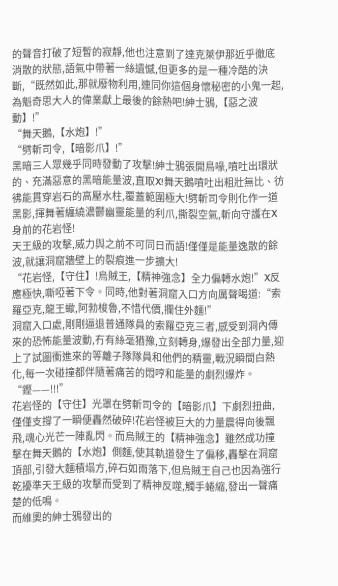的聲音打破了短暫的寂靜,他也注意到了達克萊伊那近乎徹底消散的狀態,語氣中帶著一絲遺憾,但更多的是一種冷酷的決斷,“既然如此,那就廢物利用,連同你這個身懷秘密的小鬼一起,為魁奇思大人的偉業獻上最後的餘熱吧!紳士鴉,【惡之波動】!”
“舞天鵝,【水炮】!”
“劈斬司令,【暗影爪】!”
黑暗三人眾幾乎同時發動了攻擊!紳士鴉張開鳥喙,噴吐出環狀的、充滿惡意的黑暗能量波,直取X!舞天鵝噴吐出粗壯無比、彷彿能貫穿岩石的高壓水柱,覆蓋範圍極大!劈斬司令則化作一道黑影,揮舞著纏繞濃鬱幽靈能量的利爪,撕裂空氣,斬向守護在X身前的花岩怪!
天王級的攻擊,威力與之前不可同日而語!僅僅是能量逸散的餘波,就讓洞窟牆壁上的裂痕進一步擴大!
“花岩怪,【守住】!烏賊王,【精神強念】全力偏轉水炮!”X反應極快,嘶啞著下令。同時,他對著洞窟入口方向厲聲喝道:“索羅亞克,龍王蠍,阿勃梭魯,不惜代價,攔住外麵!”
洞窟入口處,剛剛逼退普通隊員的索羅亞克三者,感受到洞內傳來的恐怖能量波動,冇有絲毫猶豫,立刻轉身,爆發出全部力量,迎上了試圖衝進來的等離子隊隊員和他們的精靈,戰況瞬間白熱化,每一次碰撞都伴隨著痛苦的悶哼和能量的劇烈爆炸。
“鏗——!!!”
花岩怪的【守住】光罩在劈斬司令的【暗影爪】下劇烈扭曲,僅僅支撐了一瞬便轟然破碎!花岩怪被巨大的力量震得向後飄飛,魂心光芒一陣亂閃。而烏賊王的【精神強念】雖然成功撞擊在舞天鵝的【水炮】側麵,使其軌道發生了偏移,轟擊在洞窟頂部,引發大麵積塌方,碎石如雨落下,但烏賊王自己也因為強行乾擾準天王級的攻擊而受到了精神反噬,觸手蜷縮,發出一聲痛楚的低鳴。
而維奧的紳士鴉發出的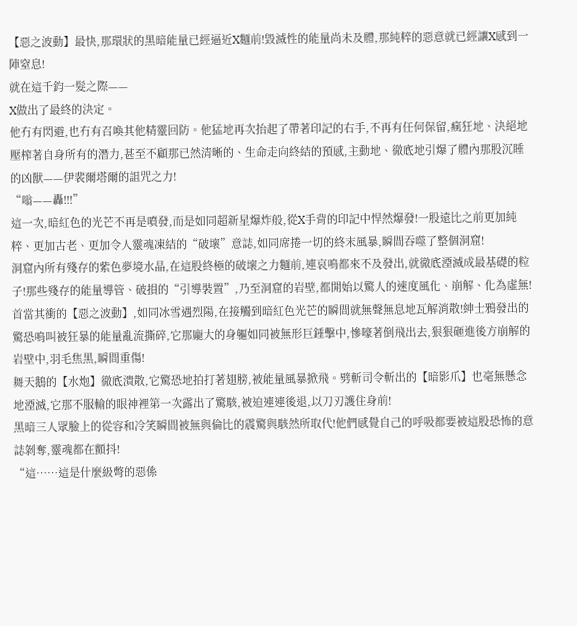【惡之波動】最快,那環狀的黑暗能量已經逼近X麵前!毀滅性的能量尚未及體,那純粹的惡意就已經讓X感到一陣窒息!
就在這千鈞一髮之際——
X做出了最終的決定。
他冇有閃避,也冇有召喚其他精靈回防。他猛地再次抬起了帶著印記的右手,不再有任何保留,瘋狂地、決絕地壓榨著自身所有的潛力,甚至不顧那已然清晰的、生命走向終結的預感,主動地、徹底地引爆了體內那股沉睡的凶獸——伊裴爾塔爾的詛咒之力!
“嗡——轟!!!”
這一次,暗紅色的光芒不再是噴發,而是如同超新星爆炸般,從X手背的印記中悍然爆發!一股遠比之前更加純粹、更加古老、更加令人靈魂凍結的“破壞”意誌,如同席捲一切的終末風暴,瞬間吞噬了整個洞窟!
洞窟內所有殘存的紫色夢境水晶,在這股終極的破壞之力麵前,連哀鳴都來不及發出,就徹底湮滅成最基礎的粒子!那些殘存的能量導管、破損的“引導裝置”,乃至洞窟的岩壁,都開始以驚人的速度風化、崩解、化為虛無!
首當其衝的【惡之波動】,如同冰雪遇烈陽,在接觸到暗紅色光芒的瞬間就無聲無息地瓦解消散!紳士鴉發出的驚恐鳴叫被狂暴的能量亂流撕碎,它那龐大的身軀如同被無形巨錘擊中,慘嚎著倒飛出去,狠狠砸進後方崩解的岩壁中,羽毛焦黑,瞬間重傷!
舞天鵝的【水炮】徹底潰散,它驚恐地拍打著翅膀,被能量風暴掀飛。劈斬司令斬出的【暗影爪】也毫無懸念地湮滅,它那不服輸的眼神裡第一次露出了驚駭,被迫連連後退,以刀刃護住身前!
黑暗三人眾臉上的從容和冷笑瞬間被無與倫比的震驚與駭然所取代!他們感覺自己的呼吸都要被這股恐怖的意誌剝奪,靈魂都在顫抖!
“這……這是什麼級彆的惡係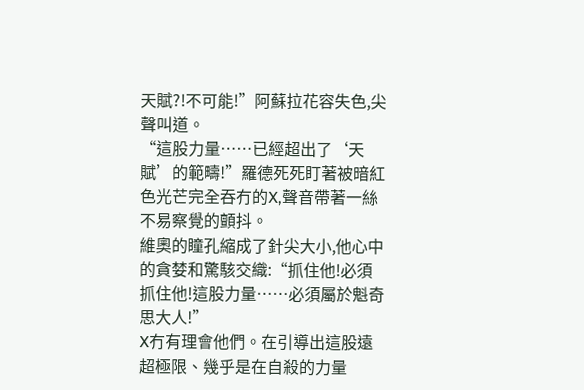天賦?!不可能!”阿蘇拉花容失色,尖聲叫道。
“這股力量……已經超出了‘天賦’的範疇!”羅德死死盯著被暗紅色光芒完全吞冇的X,聲音帶著一絲不易察覺的顫抖。
維奧的瞳孔縮成了針尖大小,他心中的貪婪和驚駭交織:“抓住他!必須抓住他!這股力量……必須屬於魁奇思大人!”
X冇有理會他們。在引導出這股遠超極限、幾乎是在自殺的力量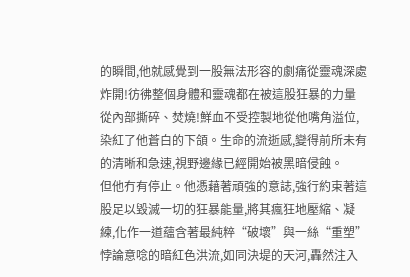的瞬間,他就感覺到一股無法形容的劇痛從靈魂深處炸開!彷彿整個身體和靈魂都在被這股狂暴的力量從內部撕碎、焚燒!鮮血不受控製地從他嘴角溢位,染紅了他蒼白的下頜。生命的流逝感,變得前所未有的清晰和急速,視野邊緣已經開始被黑暗侵蝕。
但他冇有停止。他憑藉著頑強的意誌,強行約束著這股足以毀滅一切的狂暴能量,將其瘋狂地壓縮、凝練,化作一道蘊含著最純粹“破壞”與一絲“重塑”悖論意唸的暗紅色洪流,如同決堤的天河,轟然注入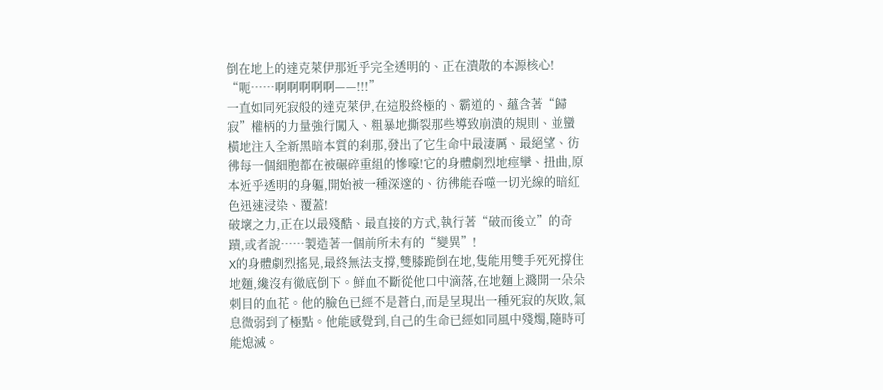倒在地上的達克萊伊那近乎完全透明的、正在潰散的本源核心!
“呃……啊啊啊啊啊——!!!”
一直如同死寂般的達克萊伊,在這股終極的、霸道的、蘊含著“歸寂”權柄的力量強行闖入、粗暴地撕裂那些導致崩潰的規則、並蠻橫地注入全新黑暗本質的刹那,發出了它生命中最淒厲、最絕望、彷彿每一個細胞都在被碾碎重組的慘嚎!它的身體劇烈地痙攣、扭曲,原本近乎透明的身軀,開始被一種深邃的、彷彿能吞噬一切光線的暗紅色迅速浸染、覆蓋!
破壞之力,正在以最殘酷、最直接的方式,執行著“破而後立”的奇蹟,或者說……製造著一個前所未有的“變異”!
X的身體劇烈搖晃,最終無法支撐,雙膝跪倒在地,隻能用雙手死死撐住地麵,纔沒有徹底倒下。鮮血不斷從他口中滴落,在地麵上濺開一朵朵刺目的血花。他的臉色已經不是蒼白,而是呈現出一種死寂的灰敗,氣息微弱到了極點。他能感覺到,自己的生命已經如同風中殘燭,隨時可能熄滅。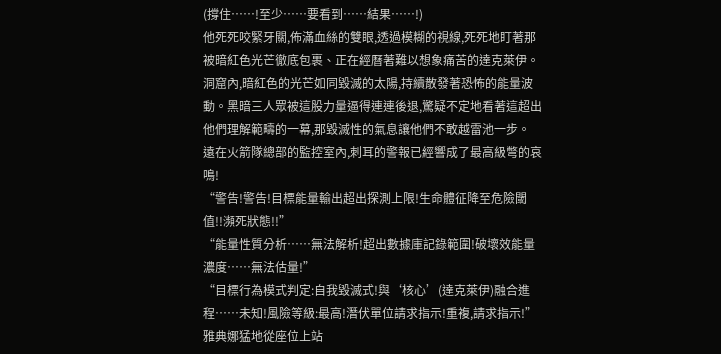(撐住……!至少……要看到……結果……!)
他死死咬緊牙關,佈滿血絲的雙眼,透過模糊的視線,死死地盯著那被暗紅色光芒徹底包裹、正在經曆著難以想象痛苦的達克萊伊。
洞窟內,暗紅色的光芒如同毀滅的太陽,持續散發著恐怖的能量波動。黑暗三人眾被這股力量逼得連連後退,驚疑不定地看著這超出他們理解範疇的一幕,那毀滅性的氣息讓他們不敢越雷池一步。
遠在火箭隊總部的監控室內,刺耳的警報已經響成了最高級彆的哀鳴!
“警告!警告!目標能量輸出超出探測上限!生命體征降至危險閾值!!瀕死狀態!!”
“能量性質分析……無法解析!超出數據庫記錄範圍!破壞效能量濃度……無法估量!”
“目標行為模式判定:自我毀滅式!與‘核心’(達克萊伊)融合進程……未知!風險等級:最高!潛伏單位請求指示!重複,請求指示!”
雅典娜猛地從座位上站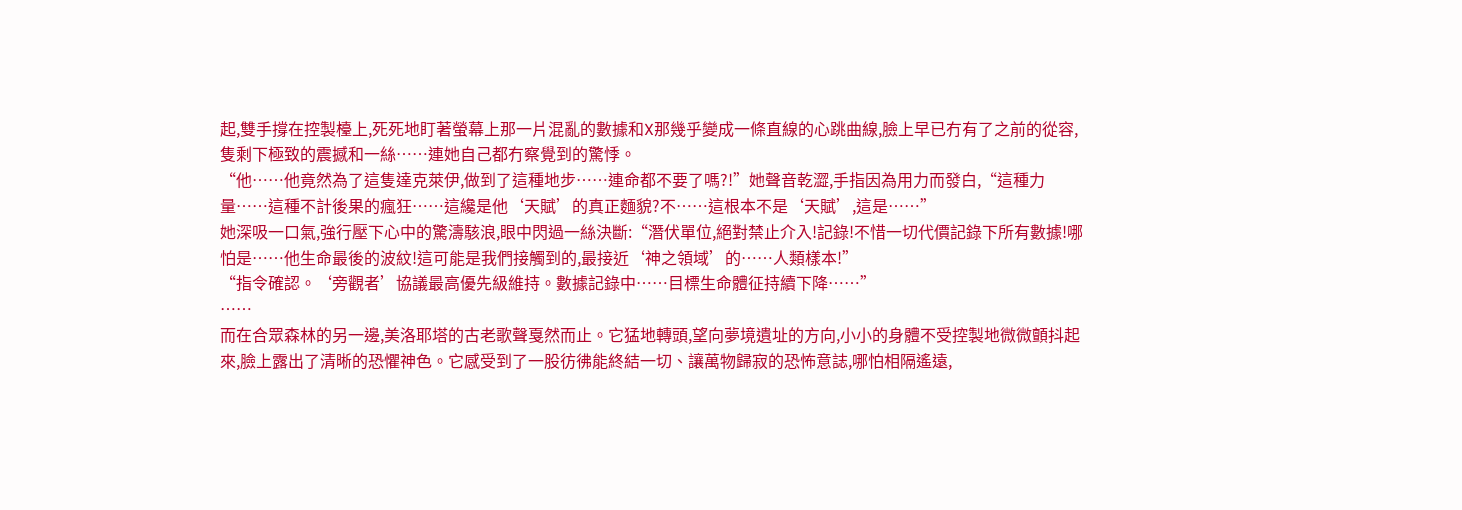起,雙手撐在控製檯上,死死地盯著螢幕上那一片混亂的數據和X那幾乎變成一條直線的心跳曲線,臉上早已冇有了之前的從容,隻剩下極致的震撼和一絲……連她自己都冇察覺到的驚悸。
“他……他竟然為了這隻達克萊伊,做到了這種地步……連命都不要了嗎?!”她聲音乾澀,手指因為用力而發白,“這種力量……這種不計後果的瘋狂……這纔是他‘天賦’的真正麵貌?不……這根本不是‘天賦’,這是……”
她深吸一口氣,強行壓下心中的驚濤駭浪,眼中閃過一絲決斷:“潛伏單位,絕對禁止介入!記錄!不惜一切代價記錄下所有數據!哪怕是……他生命最後的波紋!這可能是我們接觸到的,最接近‘神之領域’的……人類樣本!”
“指令確認。‘旁觀者’協議最高優先級維持。數據記錄中……目標生命體征持續下降……”
……
而在合眾森林的另一邊,美洛耶塔的古老歌聲戛然而止。它猛地轉頭,望向夢境遺址的方向,小小的身體不受控製地微微顫抖起來,臉上露出了清晰的恐懼神色。它感受到了一股彷彿能終結一切、讓萬物歸寂的恐怖意誌,哪怕相隔遙遠,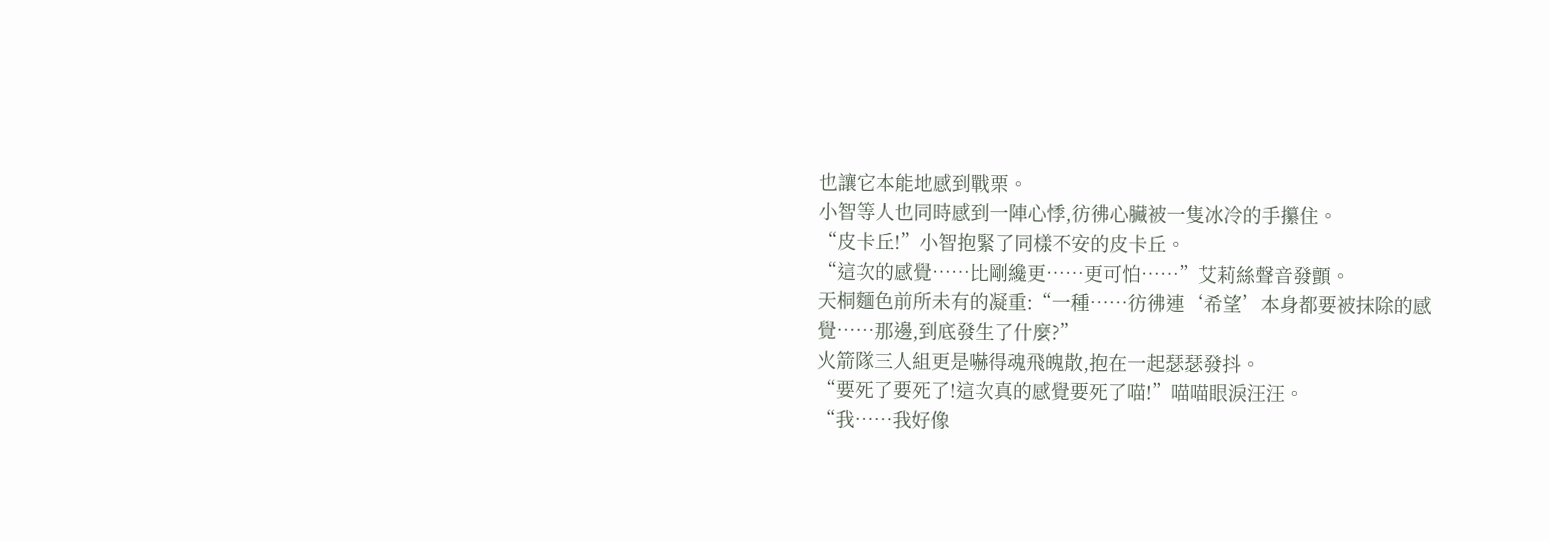也讓它本能地感到戰栗。
小智等人也同時感到一陣心悸,彷彿心臟被一隻冰冷的手攥住。
“皮卡丘!”小智抱緊了同樣不安的皮卡丘。
“這次的感覺……比剛纔更……更可怕……”艾莉絲聲音發顫。
天桐麵色前所未有的凝重:“一種……彷彿連‘希望’本身都要被抹除的感覺……那邊,到底發生了什麼?”
火箭隊三人組更是嚇得魂飛魄散,抱在一起瑟瑟發抖。
“要死了要死了!這次真的感覺要死了喵!”喵喵眼淚汪汪。
“我……我好像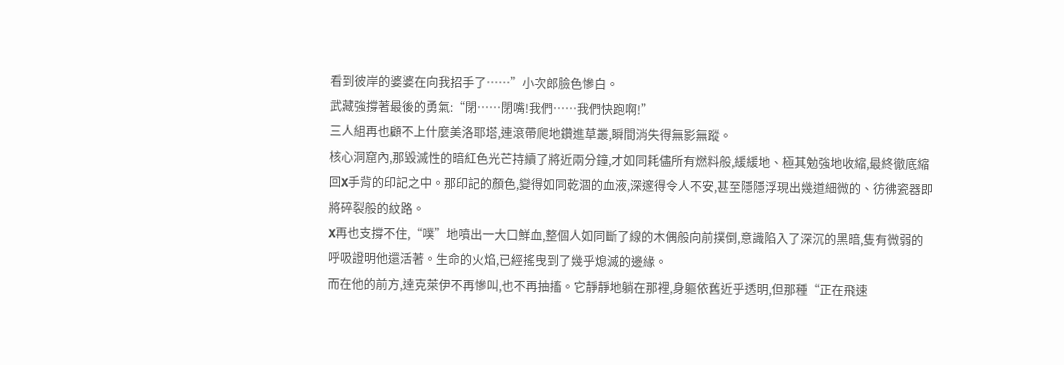看到彼岸的婆婆在向我招手了……”小次郎臉色慘白。
武藏強撐著最後的勇氣:“閉……閉嘴!我們……我們快跑啊!”
三人組再也顧不上什麼美洛耶塔,連滾帶爬地鑽進草叢,瞬間消失得無影無蹤。
核心洞窟內,那毀滅性的暗紅色光芒持續了將近兩分鐘,才如同耗儘所有燃料般,緩緩地、極其勉強地收縮,最終徹底縮回X手背的印記之中。那印記的顏色,變得如同乾涸的血液,深邃得令人不安,甚至隱隱浮現出幾道細微的、彷彿瓷器即將碎裂般的紋路。
X再也支撐不住,“噗”地噴出一大口鮮血,整個人如同斷了線的木偶般向前撲倒,意識陷入了深沉的黑暗,隻有微弱的呼吸證明他還活著。生命的火焰,已經搖曳到了幾乎熄滅的邊緣。
而在他的前方,達克萊伊不再慘叫,也不再抽搐。它靜靜地躺在那裡,身軀依舊近乎透明,但那種“正在飛速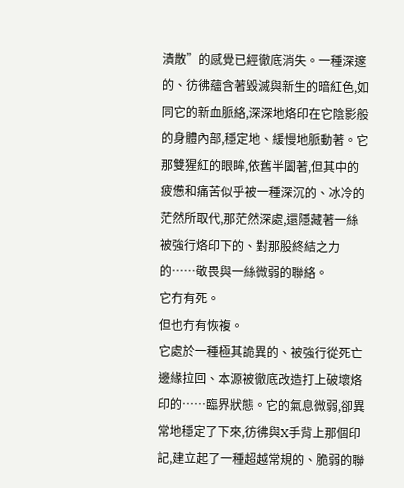潰散”的感覺已經徹底消失。一種深邃的、彷彿蘊含著毀滅與新生的暗紅色,如同它的新血脈絡,深深地烙印在它陰影般的身體內部,穩定地、緩慢地脈動著。它那雙猩紅的眼眸,依舊半闔著,但其中的疲憊和痛苦似乎被一種深沉的、冰冷的茫然所取代,那茫然深處,還隱藏著一絲被強行烙印下的、對那股終結之力的……敬畏與一絲微弱的聯絡。
它冇有死。
但也冇有恢複。
它處於一種極其詭異的、被強行從死亡邊緣拉回、本源被徹底改造打上破壞烙印的……臨界狀態。它的氣息微弱,卻異常地穩定了下來,彷彿與X手背上那個印記,建立起了一種超越常規的、脆弱的聯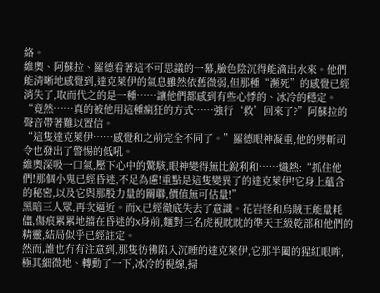絡。
維奧、阿蘇拉、羅德看著這不可思議的一幕,臉色陰沉得能滴出水來。他們能清晰地感覺到,達克萊伊的氣息雖然依舊微弱,但那種“瀕死”的感覺已經消失了,取而代之的是一種……讓他們都感到有些心悸的、冰冷的穩定。
“竟然……真的被他用這種瘋狂的方式……強行‘救’回來了?”阿蘇拉的聲音帶著難以置信。
“這隻達克萊伊……感覺和之前完全不同了。”羅德眼神凝重,他的劈斬司令也發出了警惕的低吼。
維奧深吸一口氣,壓下心中的驚駭,眼神變得無比銳利和……熾熱:“抓住他們!那個小鬼已經昏迷,不足為慮!重點是這隻變異了的達克萊伊!它身上蘊含的秘密,以及它與那股力量的關聯,價值無可估量!”
黑暗三人眾,再次逼近。而X,已經徹底失去了意識。花岩怪和烏賊王能量耗儘,傷痕累累地擋在昏迷的X身前,麵對三名虎視眈眈的準天王級乾部和他們的精靈,結局似乎已經註定。
然而,誰也冇有注意到,那隻彷彿陷入沉睡的達克萊伊,它那半闔的猩紅眼眸,極其細微地、轉動了一下,冰冷的視線,掃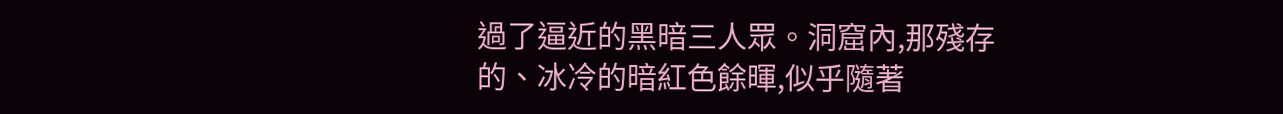過了逼近的黑暗三人眾。洞窟內,那殘存的、冰冷的暗紅色餘暉,似乎隨著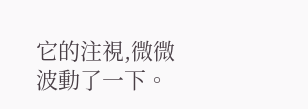它的注視,微微波動了一下。